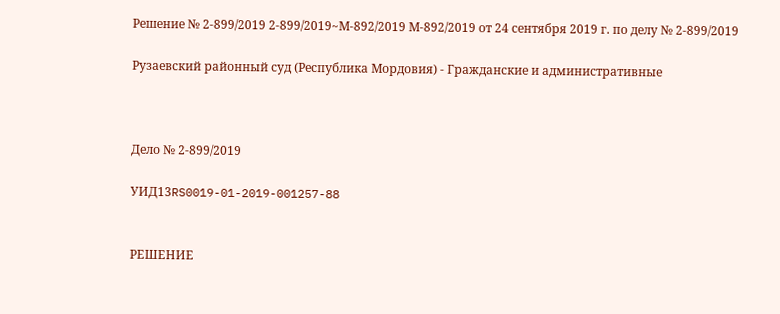Решение № 2-899/2019 2-899/2019~М-892/2019 М-892/2019 от 24 сентября 2019 г. по делу № 2-899/2019

Рузаевский районный суд (Республика Мордовия) - Гражданские и административные



Дело № 2-899/2019

УИД13RS0019-01-2019-001257-88


РЕШЕНИЕ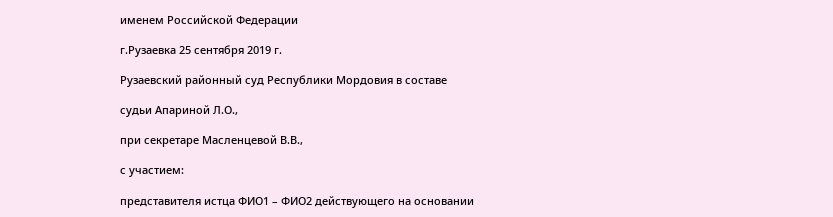именем Российской Федерации

г.Рузаевка 25 сентября 2019 г.

Рузаевский районный суд Республики Мордовия в составе

судьи Апариной Л.О.,

при секретаре Масленцевой В.В.,

с участием:

представителя истца ФИО1 – ФИО2 действующего на основании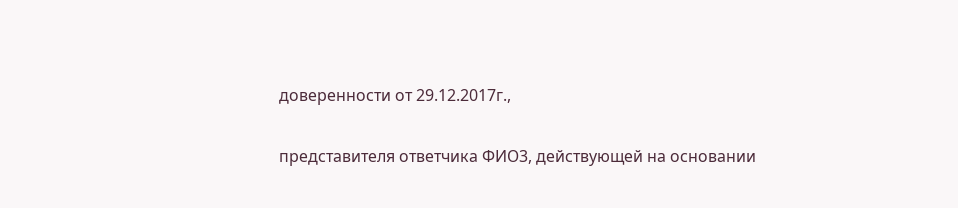доверенности от 29.12.2017г.,

представителя ответчика ФИО3, действующей на основании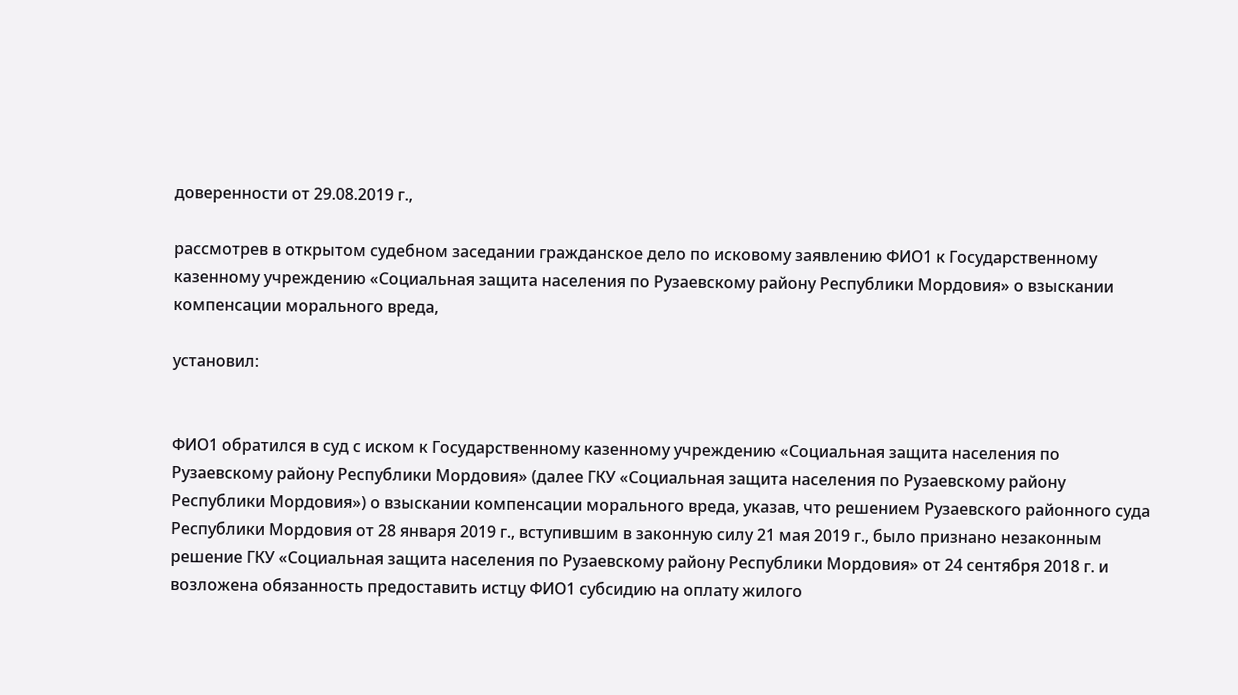доверенности от 29.08.2019 г.,

рассмотрев в открытом судебном заседании гражданское дело по исковому заявлению ФИО1 к Государственному казенному учреждению «Социальная защита населения по Рузаевскому району Республики Мордовия» о взыскании компенсации морального вреда,

установил:


ФИО1 обратился в суд с иском к Государственному казенному учреждению «Социальная защита населения по Рузаевскому району Республики Мордовия» (далее ГКУ «Социальная защита населения по Рузаевскому району Республики Мордовия») о взыскании компенсации морального вреда, указав, что решением Рузаевского районного суда Республики Мордовия от 28 января 2019 г., вступившим в законную силу 21 мая 2019 г., было признано незаконным решение ГКУ «Социальная защита населения по Рузаевскому району Республики Мордовия» от 24 сентября 2018 г. и возложена обязанность предоставить истцу ФИО1 субсидию на оплату жилого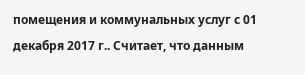помещения и коммунальных услуг с 01 декабря 2017 г.. Считает, что данным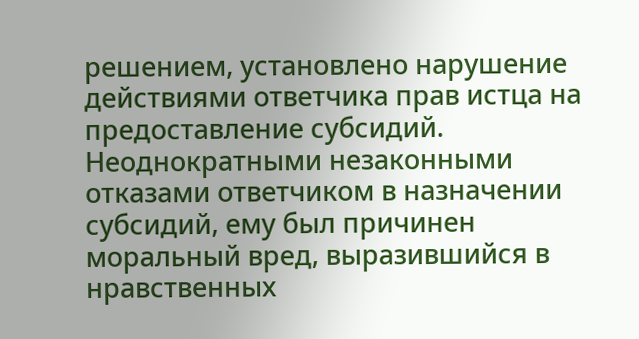решением, установлено нарушение действиями ответчика прав истца на предоставление субсидий. Неоднократными незаконными отказами ответчиком в назначении субсидий, ему был причинен моральный вред, выразившийся в нравственных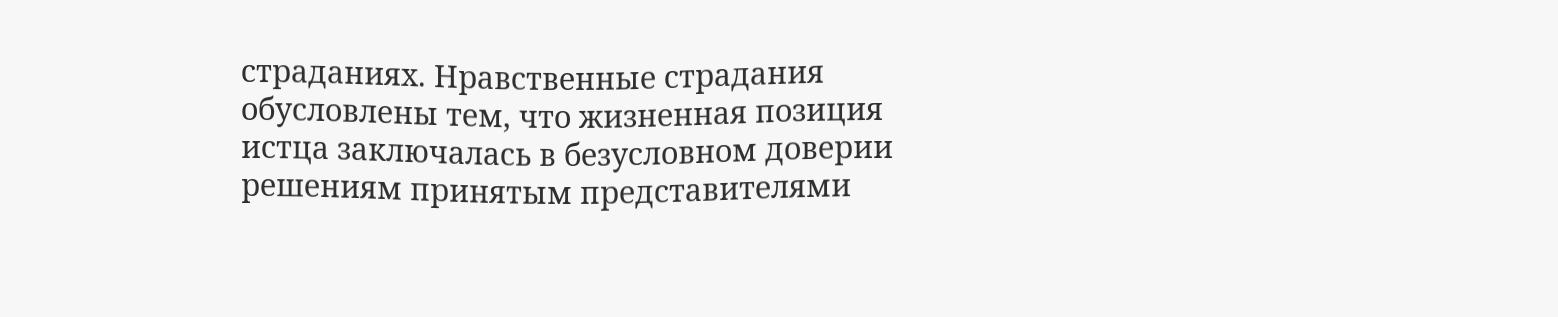страданиях. Нравственные страдания обусловлены тем, что жизненная позиция истца заключалась в безусловном доверии решениям принятым представителями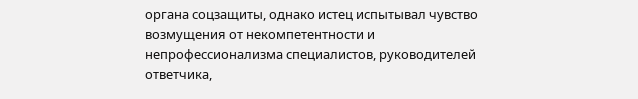органа соцзащиты, однако истец испытывал чувство возмущения от некомпетентности и непрофессионализма специалистов, руководителей ответчика,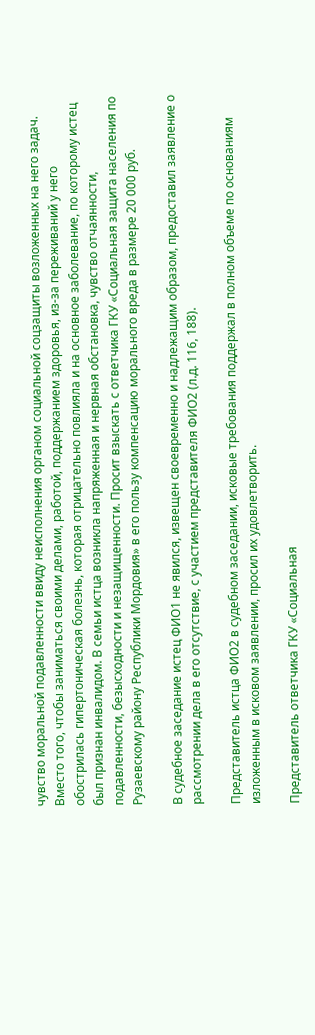чувство моральной подавленности ввиду неисполнения органом социальной соцзащиты возложенных на него задач. Вместо того, чтобы заниматься своими делами, работой, поддержанием здоровья, из-за переживаний у него обострилась гипертоническая болезнь, которая отрицательно повлияла и на основное заболевание, по которому истец был признан инвалидом. В семьи истца возникла напряженная и нервная обстановка, чувство отчаянности, подавленности, безысходности и незащищенности. Просит взыскать с ответчика ГКУ «Социальная защита населения по Рузаевскому району Республики Мордовия» в его пользу компенсацию морального вреда в размере 20 000 руб.

В судебное заседание истец ФИО1 не явился, извещен своевременно и надлежащим образом, предоставил заявление о рассмотрении дела в его отсутствие, с участием представителя ФИО2 (л.д. 116, 188).

Представитель истца ФИО2 в судебном заседании, исковые требования поддержал в полном объеме по основаниям изложенным в исковом заявлении, просил их удовлетворить.

Представитель ответчика ГКУ «Социальная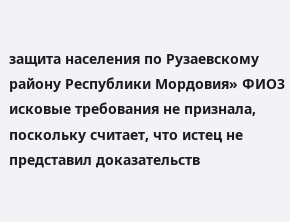защита населения по Рузаевскому району Республики Мордовия» ФИО3 исковые требования не признала, поскольку считает, что истец не представил доказательств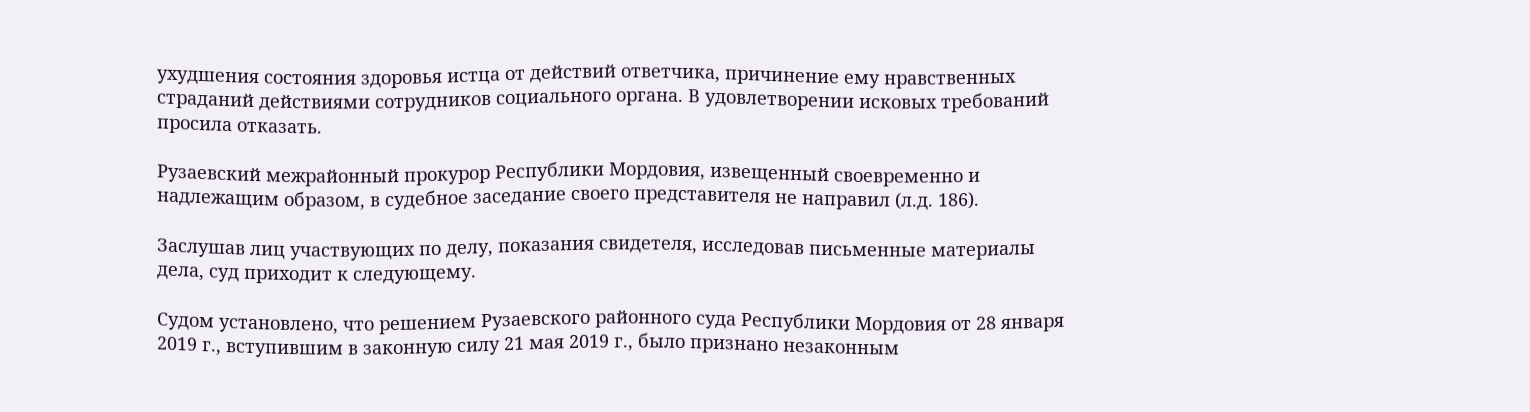ухудшения состояния здоровья истца от действий ответчика, причинение ему нравственных страданий действиями сотрудников социального органа. В удовлетворении исковых требований просила отказать.

Рузаевский межрайонный прокурор Республики Мордовия, извещенный своевременно и надлежащим образом, в судебное заседание своего представителя не направил (л.д. 186).

Заслушав лиц участвующих по делу, показания свидетеля, исследовав письменные материалы дела, суд приходит к следующему.

Судом установлено, что решением Рузаевского районного суда Республики Мордовия от 28 января 2019 г., вступившим в законную силу 21 мая 2019 г., было признано незаконным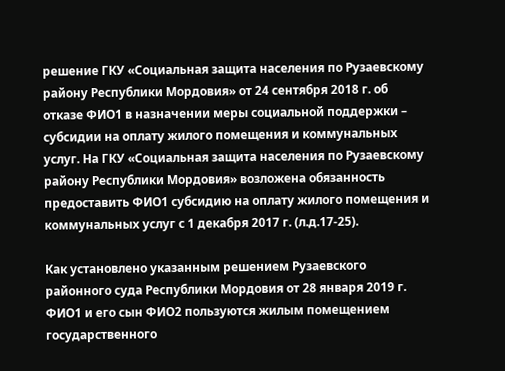решение ГКУ «Социальная защита населения по Рузаевскому району Республики Мордовия» от 24 сентября 2018 г. об отказе ФИО1 в назначении меры социальной поддержки – субсидии на оплату жилого помещения и коммунальных услуг. На ГКУ «Социальная защита населения по Рузаевскому району Республики Мордовия» возложена обязанность предоставить ФИО1 субсидию на оплату жилого помещения и коммунальных услуг с 1 декабря 2017 г. (л.д.17-25).

Как установлено указанным решением Рузаевского районного суда Республики Мордовия от 28 января 2019 г. ФИО1 и его сын ФИО2 пользуются жилым помещением государственного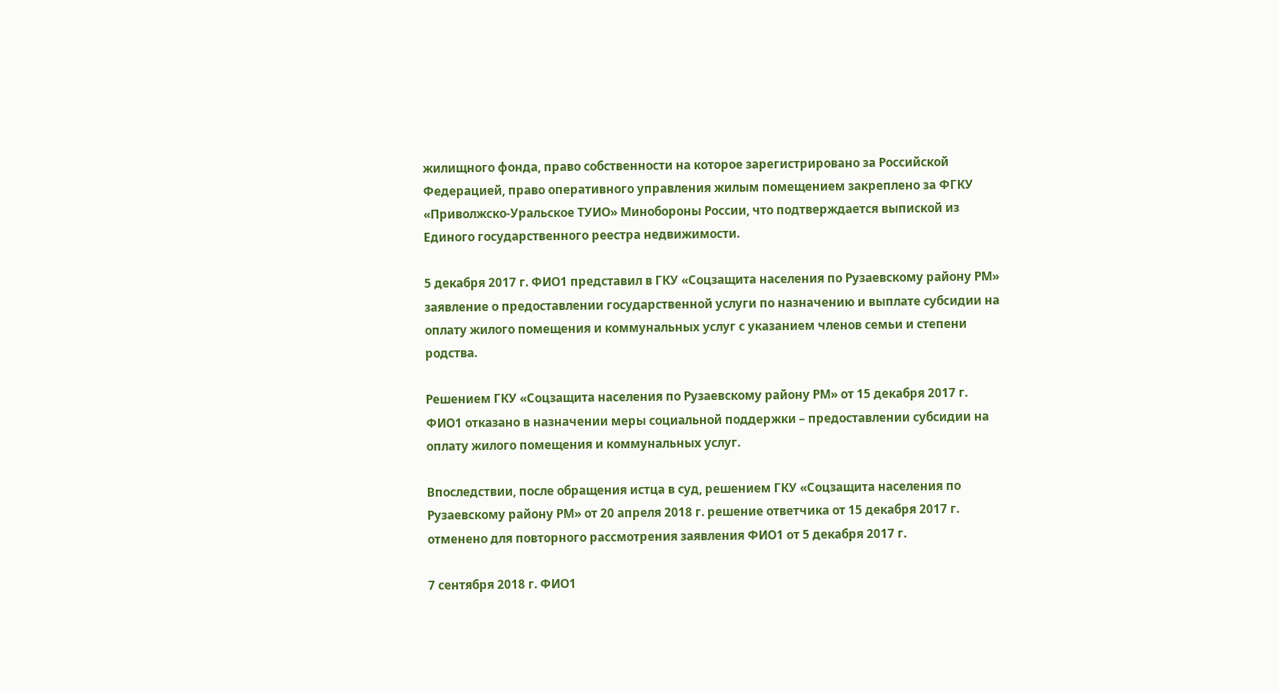жилищного фонда, право собственности на которое зарегистрировано за Российской Федерацией, право оперативного управления жилым помещением закреплено за ФГКУ «Приволжско-Уральское ТУИО» Минобороны России, что подтверждается выпиской из Единого государственного реестра недвижимости.

5 декабря 2017 г. ФИО1 представил в ГКУ «Соцзащита населения по Рузаевскому району РМ» заявление о предоставлении государственной услуги по назначению и выплате субсидии на оплату жилого помещения и коммунальных услуг с указанием членов семьи и степени родства.

Решением ГКУ «Соцзащита населения по Рузаевскому району РМ» от 15 декабря 2017 г. ФИО1 отказано в назначении меры социальной поддержки – предоставлении субсидии на оплату жилого помещения и коммунальных услуг.

Впоследствии, после обращения истца в суд, решением ГКУ «Соцзащита населения по Рузаевскому району РМ» от 20 апреля 2018 г. решение ответчика от 15 декабря 2017 г. отменено для повторного рассмотрения заявления ФИО1 от 5 декабря 2017 г.

7 сентября 2018 г. ФИО1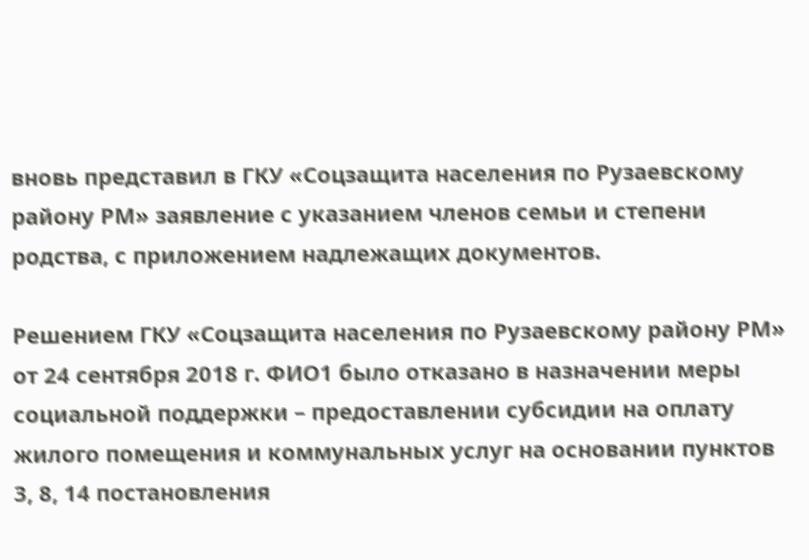вновь представил в ГКУ «Соцзащита населения по Рузаевскому району РМ» заявление с указанием членов семьи и степени родства, с приложением надлежащих документов.

Решением ГКУ «Соцзащита населения по Рузаевскому району РМ» от 24 сентября 2018 г. ФИО1 было отказано в назначении меры социальной поддержки – предоставлении субсидии на оплату жилого помещения и коммунальных услуг на основании пунктов 3, 8, 14 постановления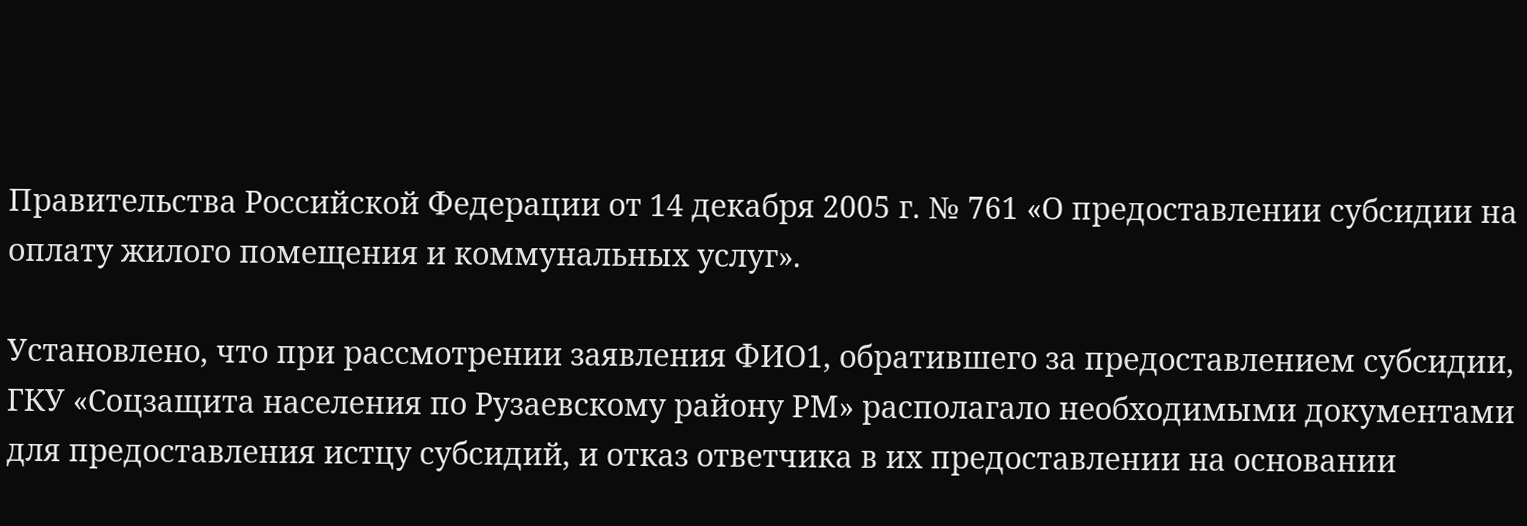Правительства Российской Федерации от 14 декабря 2005 г. № 761 «О предоставлении субсидии на оплату жилого помещения и коммунальных услуг».

Установлено, что при рассмотрении заявления ФИО1, обратившего за предоставлением субсидии, ГКУ «Соцзащита населения по Рузаевскому району РМ» располагало необходимыми документами для предоставления истцу субсидий, и отказ ответчика в их предоставлении на основании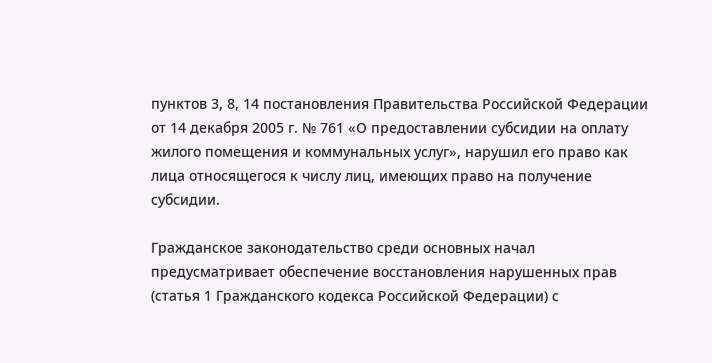пунктов 3, 8, 14 постановления Правительства Российской Федерации от 14 декабря 2005 г. № 761 «О предоставлении субсидии на оплату жилого помещения и коммунальных услуг», нарушил его право как лица относящегося к числу лиц, имеющих право на получение субсидии.

Гражданское законодательство среди основных начал предусматривает обеспечение восстановления нарушенных прав (статья 1 Гражданского кодекса Российской Федерации) с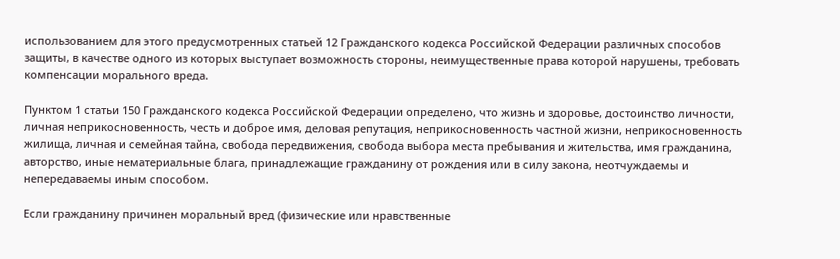использованием для этого предусмотренных статьей 12 Гражданского кодекса Российской Федерации различных способов защиты, в качестве одного из которых выступает возможность стороны, неимущественные права которой нарушены, требовать компенсации морального вреда.

Пунктом 1 статьи 150 Гражданского кодекса Российской Федерации определено, что жизнь и здоровье, достоинство личности, личная неприкосновенность, честь и доброе имя, деловая репутация, неприкосновенность частной жизни, неприкосновенность жилища, личная и семейная тайна, свобода передвижения, свобода выбора места пребывания и жительства, имя гражданина, авторство, иные нематериальные блага, принадлежащие гражданину от рождения или в силу закона, неотчуждаемы и непередаваемы иным способом.

Если гражданину причинен моральный вред (физические или нравственные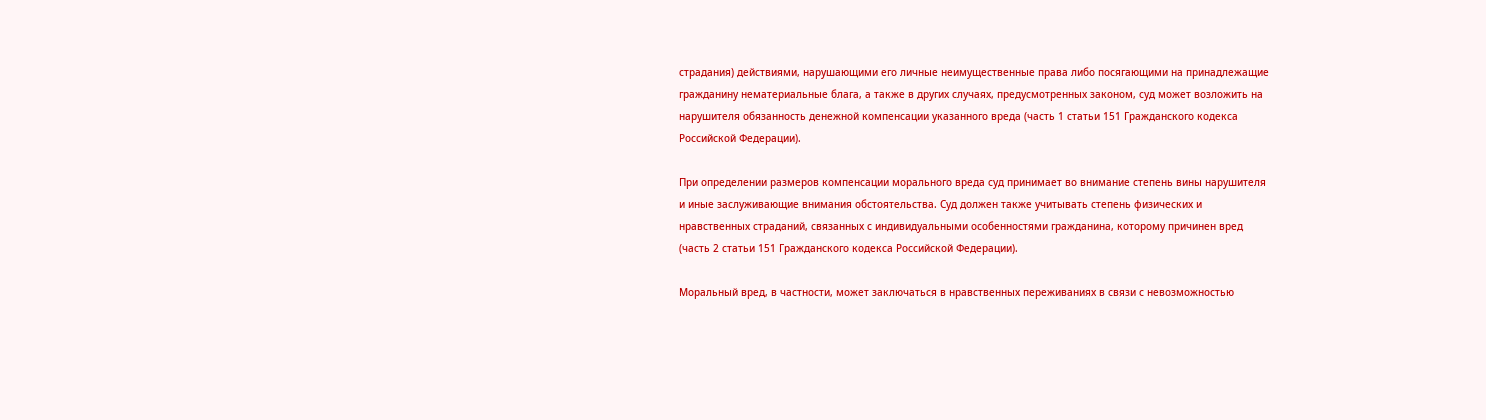страдания) действиями, нарушающими его личные неимущественные права либо посягающими на принадлежащие гражданину нематериальные блага, а также в других случаях, предусмотренных законом, суд может возложить на нарушителя обязанность денежной компенсации указанного вреда (часть 1 статьи 151 Гражданского кодекса Российской Федерации).

При определении размеров компенсации морального вреда суд принимает во внимание степень вины нарушителя и иные заслуживающие внимания обстоятельства. Суд должен также учитывать степень физических и нравственных страданий, связанных с индивидуальными особенностями гражданина, которому причинен вред (часть 2 статьи 151 Гражданского кодекса Российской Федерации).

Моральный вред, в частности, может заключаться в нравственных переживаниях в связи с невозможностью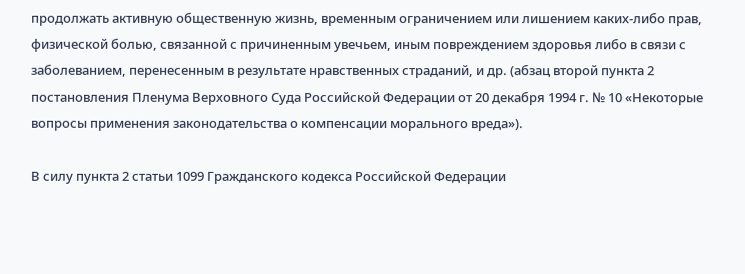продолжать активную общественную жизнь, временным ограничением или лишением каких-либо прав, физической болью, связанной с причиненным увечьем, иным повреждением здоровья либо в связи с заболеванием, перенесенным в результате нравственных страданий, и др. (абзац второй пункта 2 постановления Пленума Верховного Суда Российской Федерации от 20 декабря 1994 г. № 10 «Некоторые вопросы применения законодательства о компенсации морального вреда»).

В силу пункта 2 статьи 1099 Гражданского кодекса Российской Федерации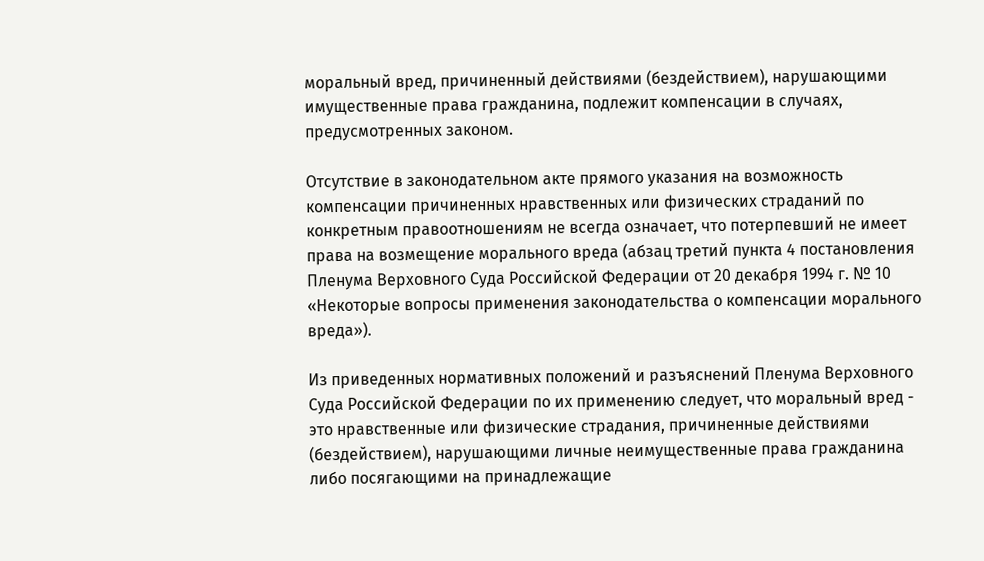моральный вред, причиненный действиями (бездействием), нарушающими имущественные права гражданина, подлежит компенсации в случаях, предусмотренных законом.

Отсутствие в законодательном акте прямого указания на возможность компенсации причиненных нравственных или физических страданий по конкретным правоотношениям не всегда означает, что потерпевший не имеет права на возмещение морального вреда (абзац третий пункта 4 постановления Пленума Верховного Суда Российской Федерации от 20 декабря 1994 г. № 10 «Некоторые вопросы применения законодательства о компенсации морального вреда»).

Из приведенных нормативных положений и разъяснений Пленума Верховного Суда Российской Федерации по их применению следует, что моральный вред - это нравственные или физические страдания, причиненные действиями (бездействием), нарушающими личные неимущественные права гражданина либо посягающими на принадлежащие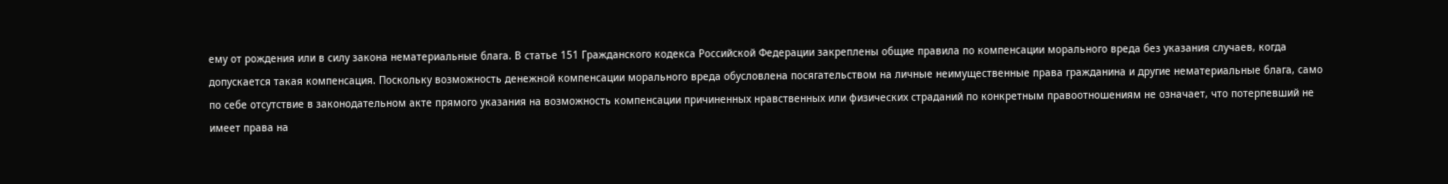ему от рождения или в силу закона нематериальные блага. В статье 151 Гражданского кодекса Российской Федерации закреплены общие правила по компенсации морального вреда без указания случаев, когда допускается такая компенсация. Поскольку возможность денежной компенсации морального вреда обусловлена посягательством на личные неимущественные права гражданина и другие нематериальные блага, само по себе отсутствие в законодательном акте прямого указания на возможность компенсации причиненных нравственных или физических страданий по конкретным правоотношениям не означает, что потерпевший не имеет права на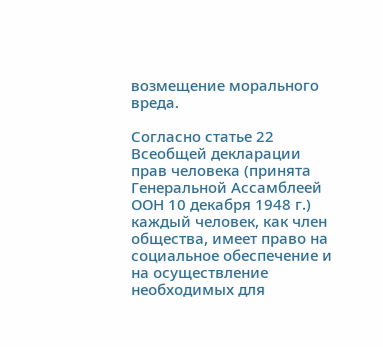возмещение морального вреда.

Согласно статье 22 Всеобщей декларации прав человека (принята Генеральной Ассамблеей ООН 10 декабря 1948 г.) каждый человек, как член общества, имеет право на социальное обеспечение и на осуществление необходимых для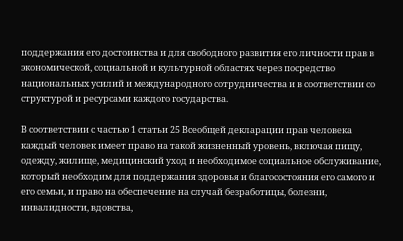поддержания его достоинства и для свободного развития его личности прав в экономической, социальной и культурной областях через посредство национальных усилий и международного сотрудничества и в соответствии со структурой и ресурсами каждого государства.

В соответствии с частью 1 статьи 25 Всеобщей декларации прав человека каждый человек имеет право на такой жизненный уровень, включая пищу, одежду, жилище, медицинский уход и необходимое социальное обслуживание, который необходим для поддержания здоровья и благосостояния его самого и его семьи, и право на обеспечение на случай безработицы, болезни, инвалидности, вдовства,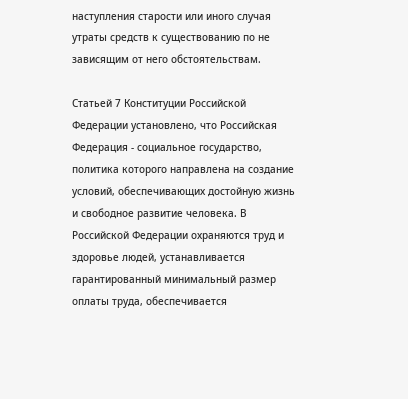наступления старости или иного случая утраты средств к существованию по не зависящим от него обстоятельствам.

Статьей 7 Конституции Российской Федерации установлено, что Российская Федерация - социальное государство, политика которого направлена на создание условий, обеспечивающих достойную жизнь и свободное развитие человека. В Российской Федерации охраняются труд и здоровье людей, устанавливается гарантированный минимальный размер оплаты труда, обеспечивается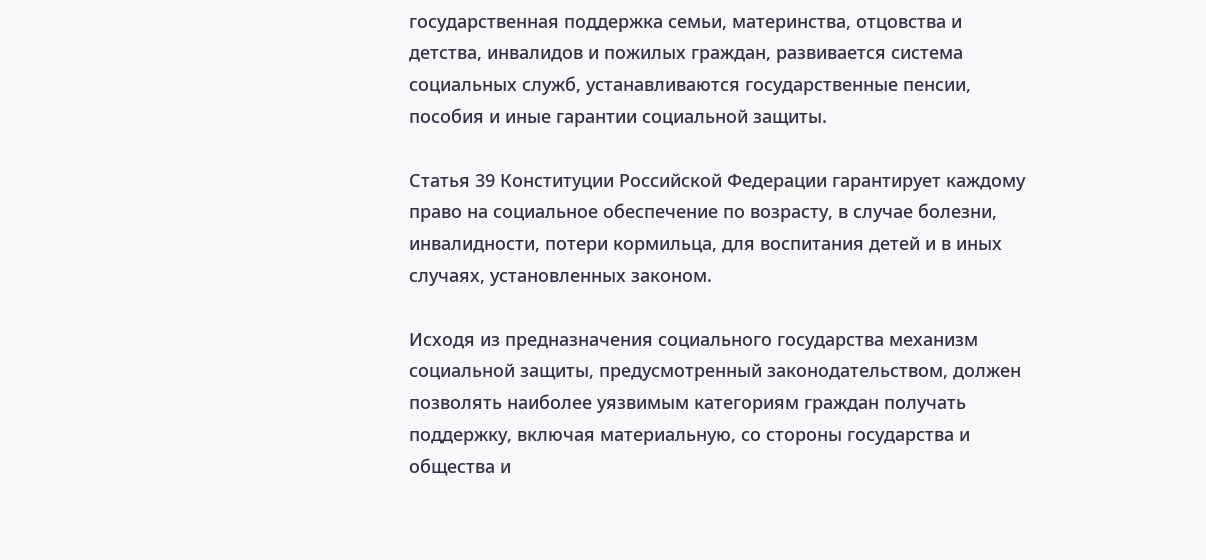государственная поддержка семьи, материнства, отцовства и детства, инвалидов и пожилых граждан, развивается система социальных служб, устанавливаются государственные пенсии, пособия и иные гарантии социальной защиты.

Статья 39 Конституции Российской Федерации гарантирует каждому право на социальное обеспечение по возрасту, в случае болезни, инвалидности, потери кормильца, для воспитания детей и в иных случаях, установленных законом.

Исходя из предназначения социального государства механизм социальной защиты, предусмотренный законодательством, должен позволять наиболее уязвимым категориям граждан получать поддержку, включая материальную, со стороны государства и общества и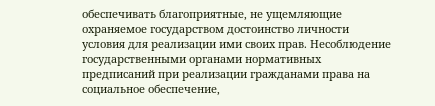обеспечивать благоприятные, не ущемляющие охраняемое государством достоинство личности условия для реализации ими своих прав. Несоблюдение государственными органами нормативных предписаний при реализации гражданами права на социальное обеспечение,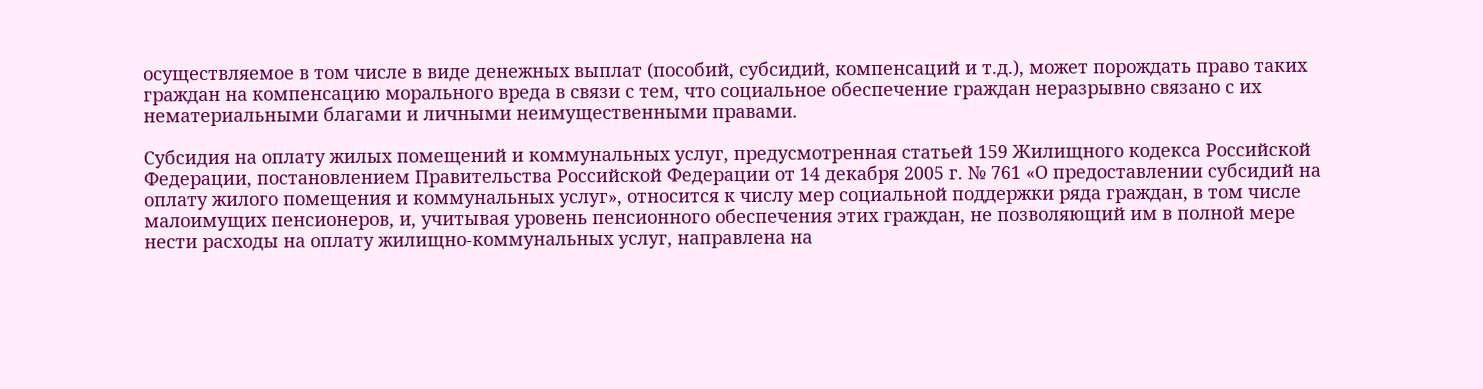осуществляемое в том числе в виде денежных выплат (пособий, субсидий, компенсаций и т.д.), может порождать право таких граждан на компенсацию морального вреда в связи с тем, что социальное обеспечение граждан неразрывно связано с их нематериальными благами и личными неимущественными правами.

Субсидия на оплату жилых помещений и коммунальных услуг, предусмотренная статьей 159 Жилищного кодекса Российской Федерации, постановлением Правительства Российской Федерации от 14 декабря 2005 г. № 761 «О предоставлении субсидий на оплату жилого помещения и коммунальных услуг», относится к числу мер социальной поддержки ряда граждан, в том числе малоимущих пенсионеров, и, учитывая уровень пенсионного обеспечения этих граждан, не позволяющий им в полной мере нести расходы на оплату жилищно-коммунальных услуг, направлена на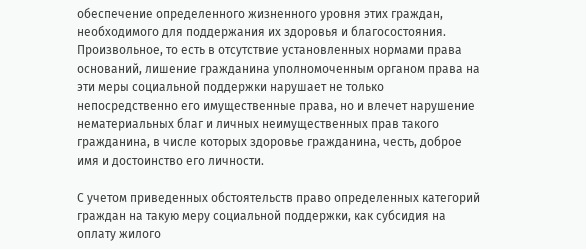обеспечение определенного жизненного уровня этих граждан, необходимого для поддержания их здоровья и благосостояния. Произвольное, то есть в отсутствие установленных нормами права оснований, лишение гражданина уполномоченным органом права на эти меры социальной поддержки нарушает не только непосредственно его имущественные права, но и влечет нарушение нематериальных благ и личных неимущественных прав такого гражданина, в числе которых здоровье гражданина, честь, доброе имя и достоинство его личности.

С учетом приведенных обстоятельств право определенных категорий граждан на такую меру социальной поддержки, как субсидия на оплату жилого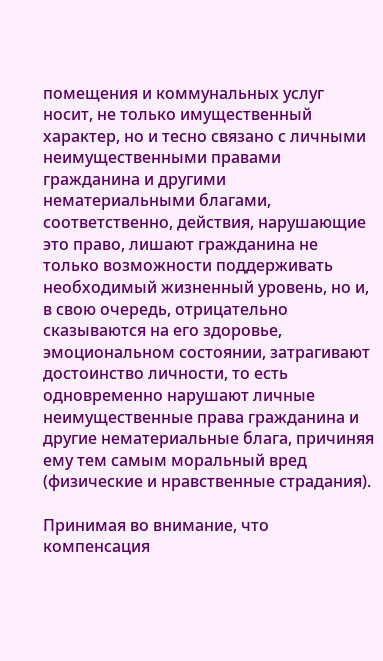помещения и коммунальных услуг носит, не только имущественный характер, но и тесно связано с личными неимущественными правами гражданина и другими нематериальными благами, соответственно, действия, нарушающие это право, лишают гражданина не только возможности поддерживать необходимый жизненный уровень, но и, в свою очередь, отрицательно сказываются на его здоровье, эмоциональном состоянии, затрагивают достоинство личности, то есть одновременно нарушают личные неимущественные права гражданина и другие нематериальные блага, причиняя ему тем самым моральный вред (физические и нравственные страдания).

Принимая во внимание, что компенсация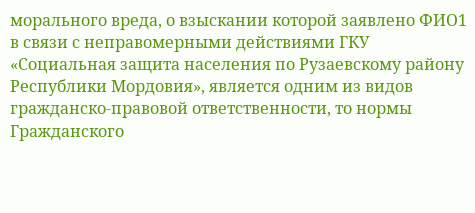морального вреда, о взыскании которой заявлено ФИО1 в связи с неправомерными действиями ГКУ «Социальная защита населения по Рузаевскому району Республики Мордовия», является одним из видов гражданско-правовой ответственности, то нормы Гражданского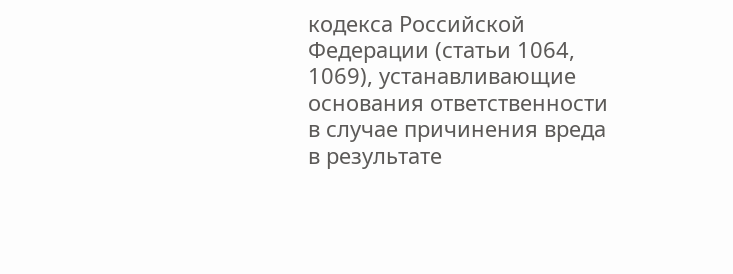кодекса Российской Федерации (статьи 1064, 1069), устанавливающие основания ответственности в случае причинения вреда в результате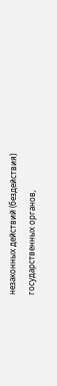незаконных действий (бездействия) государственных органов,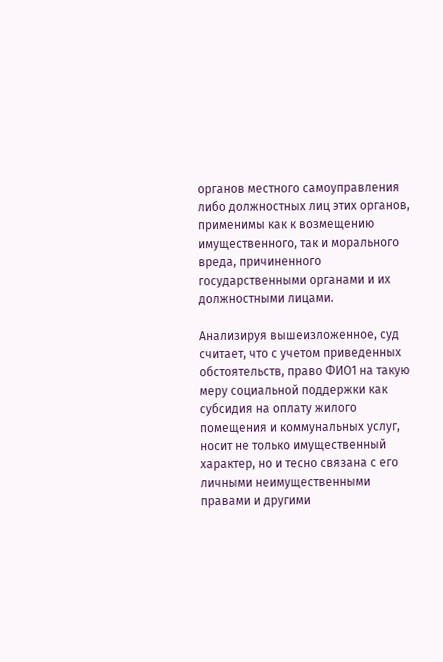органов местного самоуправления либо должностных лиц этих органов, применимы как к возмещению имущественного, так и морального вреда, причиненного государственными органами и их должностными лицами.

Анализируя вышеизложенное, суд считает, что с учетом приведенных обстоятельств, право ФИО1 на такую меру социальной поддержки как субсидия на оплату жилого помещения и коммунальных услуг, носит не только имущественный характер, но и тесно связана с его личными неимущественными правами и другими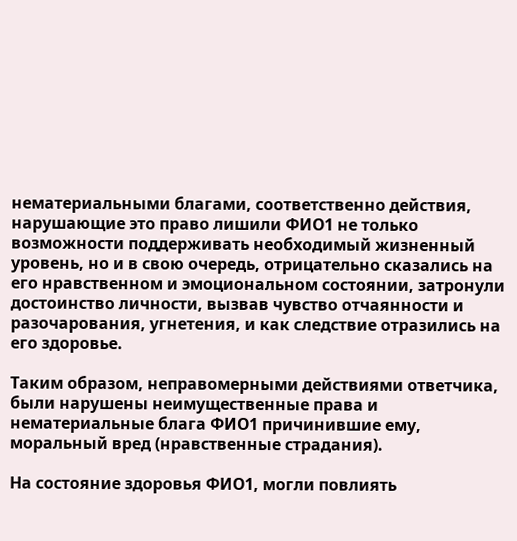нематериальными благами, соответственно действия, нарушающие это право лишили ФИО1 не только возможности поддерживать необходимый жизненный уровень, но и в свою очередь, отрицательно сказались на его нравственном и эмоциональном состоянии, затронули достоинство личности, вызвав чувство отчаянности и разочарования, угнетения, и как следствие отразились на его здоровье.

Таким образом, неправомерными действиями ответчика, были нарушены неимущественные права и нематериальные блага ФИО1 причинившие ему, моральный вред (нравственные страдания).

На состояние здоровья ФИО1, могли повлиять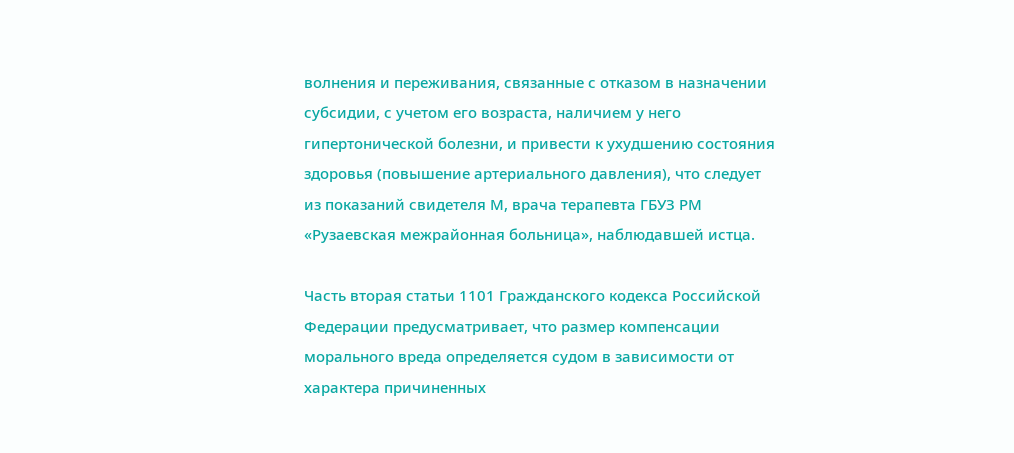волнения и переживания, связанные с отказом в назначении субсидии, с учетом его возраста, наличием у него гипертонической болезни, и привести к ухудшению состояния здоровья (повышение артериального давления), что следует из показаний свидетеля М, врача терапевта ГБУЗ РМ «Рузаевская межрайонная больница», наблюдавшей истца.

Часть вторая статьи 1101 Гражданского кодекса Российской Федерации предусматривает, что размер компенсации морального вреда определяется судом в зависимости от характера причиненных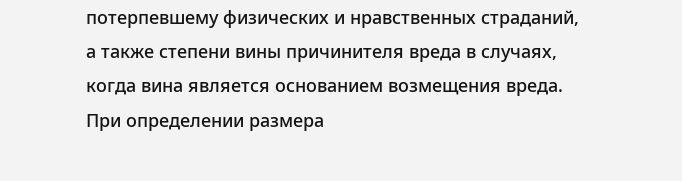потерпевшему физических и нравственных страданий, а также степени вины причинителя вреда в случаях, когда вина является основанием возмещения вреда. При определении размера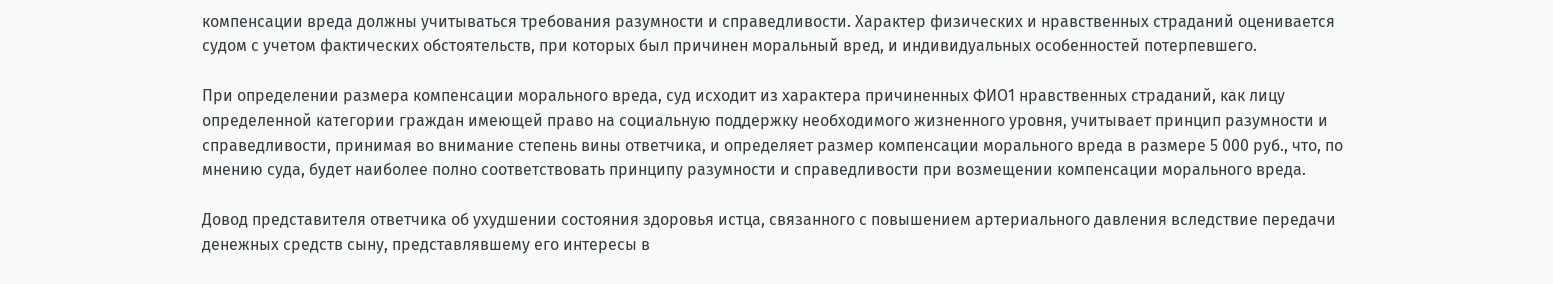компенсации вреда должны учитываться требования разумности и справедливости. Характер физических и нравственных страданий оценивается судом с учетом фактических обстоятельств, при которых был причинен моральный вред, и индивидуальных особенностей потерпевшего.

При определении размера компенсации морального вреда, суд исходит из характера причиненных ФИО1 нравственных страданий, как лицу определенной категории граждан имеющей право на социальную поддержку необходимого жизненного уровня, учитывает принцип разумности и справедливости, принимая во внимание степень вины ответчика, и определяет размер компенсации морального вреда в размере 5 000 руб., что, по мнению суда, будет наиболее полно соответствовать принципу разумности и справедливости при возмещении компенсации морального вреда.

Довод представителя ответчика об ухудшении состояния здоровья истца, связанного с повышением артериального давления вследствие передачи денежных средств сыну, представлявшему его интересы в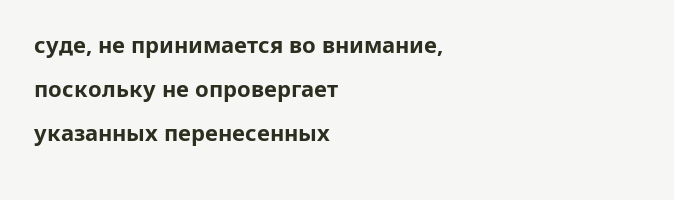суде, не принимается во внимание, поскольку не опровергает указанных перенесенных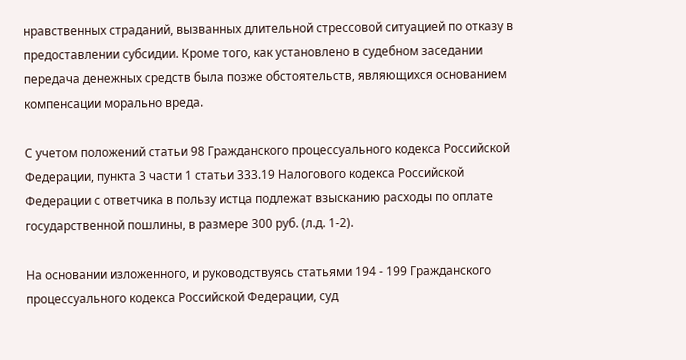нравственных страданий, вызванных длительной стрессовой ситуацией по отказу в предоставлении субсидии. Кроме того, как установлено в судебном заседании передача денежных средств была позже обстоятельств, являющихся основанием компенсации морально вреда.

С учетом положений статьи 98 Гражданского процессуального кодекса Российской Федерации, пункта 3 части 1 статьи 333.19 Налогового кодекса Российской Федерации с ответчика в пользу истца подлежат взысканию расходы по оплате государственной пошлины, в размере 300 руб. (л.д. 1-2).

На основании изложенного, и руководствуясь статьями 194 - 199 Гражданского процессуального кодекса Российской Федерации, суд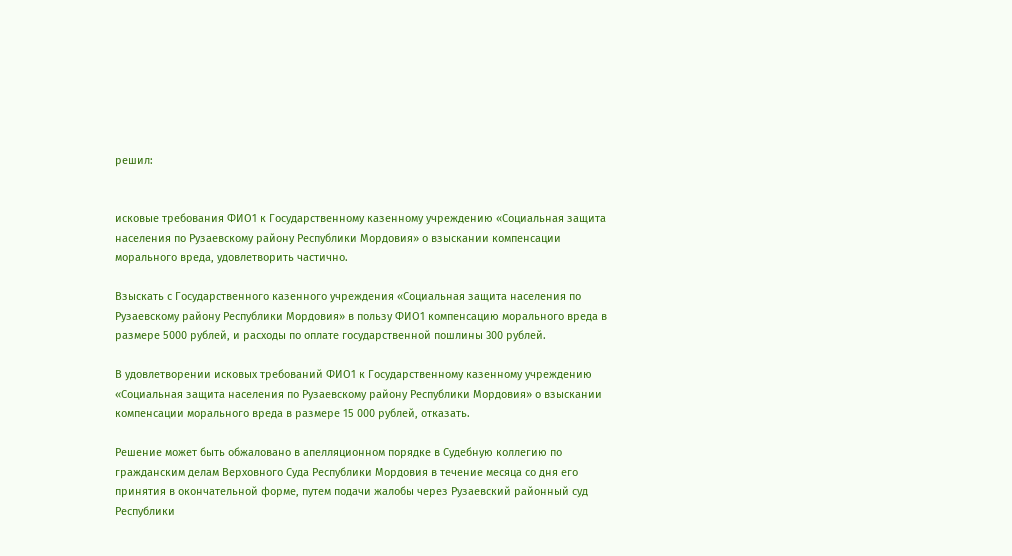решил:


исковые требования ФИО1 к Государственному казенному учреждению «Социальная защита населения по Рузаевскому району Республики Мордовия» о взыскании компенсации морального вреда, удовлетворить частично.

Взыскать с Государственного казенного учреждения «Социальная защита населения по Рузаевскому району Республики Мордовия» в пользу ФИО1 компенсацию морального вреда в размере 5000 рублей, и расходы по оплате государственной пошлины 300 рублей.

В удовлетворении исковых требований ФИО1 к Государственному казенному учреждению «Социальная защита населения по Рузаевскому району Республики Мордовия» о взыскании компенсации морального вреда в размере 15 000 рублей, отказать.

Решение может быть обжаловано в апелляционном порядке в Судебную коллегию по гражданским делам Верховного Суда Республики Мордовия в течение месяца со дня его принятия в окончательной форме, путем подачи жалобы через Рузаевский районный суд Республики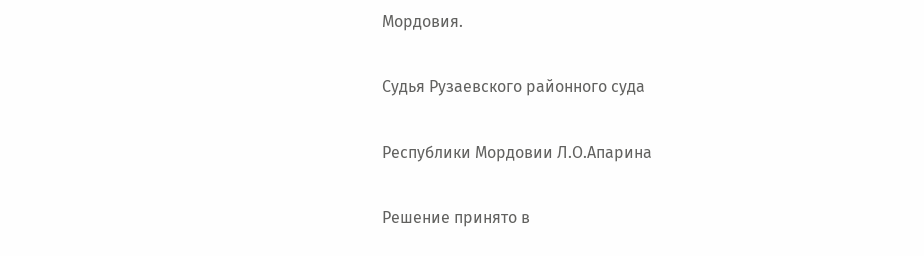Мордовия.

Судья Рузаевского районного суда

Республики Мордовии Л.О.Апарина

Решение принято в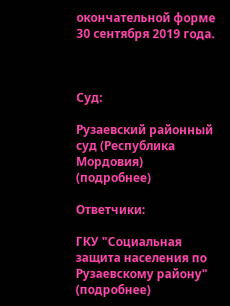окончательной форме 30 сентября 2019 года.



Суд:

Рузаевский районный суд (Республика Мордовия) (подробнее)

Ответчики:

ГКУ "Социальная защита населения по Рузаевскому району" (подробнее)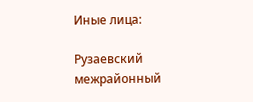Иные лица:

Рузаевский межрайонный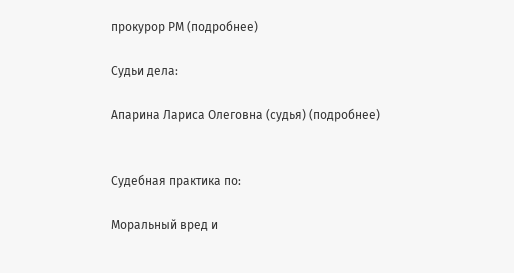прокурор РМ (подробнее)

Судьи дела:

Апарина Лариса Олеговна (судья) (подробнее)


Судебная практика по:

Моральный вред и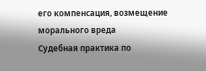его компенсация, возмещение морального вреда
Судебная практика по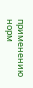применению норм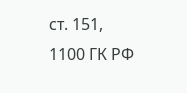ст. 151, 1100 ГК РФ